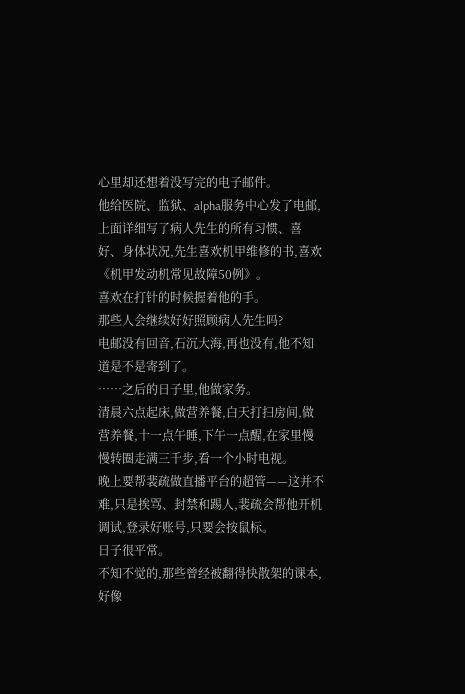心里却还想着没写完的电子邮件。
他给医院、监狱、alpha服务中心发了电邮,上面详细写了病人先生的所有习惯、喜好、身体状况,先生喜欢机甲维修的书,喜欢《机甲发动机常见故障50例》。
喜欢在打针的时候握着他的手。
那些人会继续好好照顾病人先生吗?
电邮没有回音,石沉大海,再也没有,他不知道是不是寄到了。
……之后的日子里,他做家务。
清晨六点起床,做营养餐,白天打扫房间,做营养餐,十一点午睡,下午一点醒,在家里慢慢转圈走满三千步,看一个小时电视。
晚上要帮裴疏做直播平台的超管——这并不难,只是挨骂、封禁和踢人,裴疏会帮他开机调试,登录好账号,只要会按鼠标。
日子很平常。
不知不觉的,那些曾经被翻得快散架的课本,好像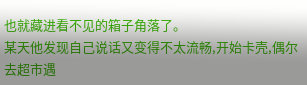也就藏进看不见的箱子角落了。
某天他发现自己说话又变得不太流畅,开始卡壳,偶尔去超市遇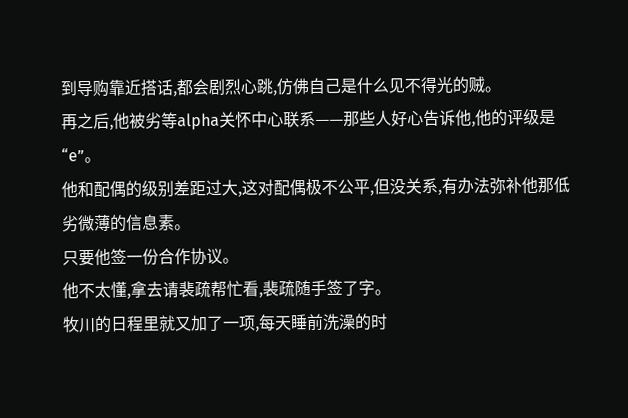到导购靠近搭话,都会剧烈心跳,仿佛自己是什么见不得光的贼。
再之后,他被劣等alpha关怀中心联系——那些人好心告诉他,他的评级是“e”。
他和配偶的级别差距过大,这对配偶极不公平,但没关系,有办法弥补他那低劣微薄的信息素。
只要他签一份合作协议。
他不太懂,拿去请裴疏帮忙看,裴疏随手签了字。
牧川的日程里就又加了一项,每天睡前洗澡的时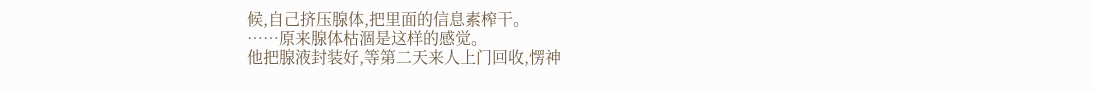候,自己挤压腺体,把里面的信息素榨干。
……原来腺体枯涸是这样的感觉。
他把腺液封装好,等第二天来人上门回收,愣神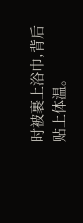时被裹上浴巾,背后贴上体温。